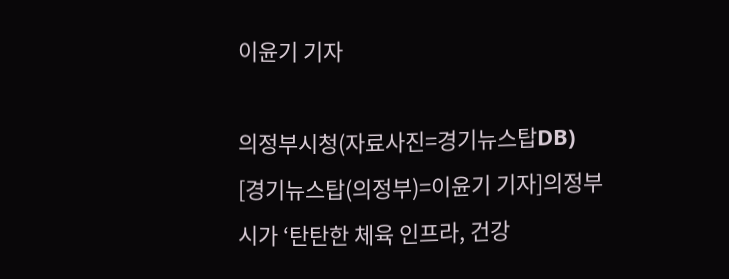이윤기 기자

의정부시청(자료사진=경기뉴스탑DB)
[경기뉴스탑(의정부)=이윤기 기자]의정부시가 ‘탄탄한 체육 인프라, 건강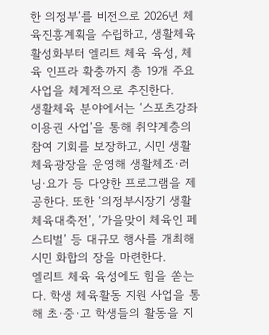한 의정부’를 비전으로 2026년 체육진흥계획을 수립하고, 생활체육 활성화부터 엘리트 체육 육성, 체육 인프라 확충까지 총 19개 주요 사업을 체계적으로 추진한다.
생활체육 분야에서는 ‘스포츠강좌이용권 사업’을 통해 취약계층의 참여 기회를 보장하고, 시민 생활체육광장을 운영해 생활체조·러닝·요가 등 다양한 프로그램을 제공한다. 또한 ‘의정부시장기 생활체육대축전’, ‘가을맞이 체육인 페스티벌’ 등 대규모 행사를 개최해 시민 화합의 장을 마련한다.
엘리트 체육 육성에도 힘을 쏟는다. 학생 체육활동 지원 사업을 통해 초·중·고 학생들의 활동을 지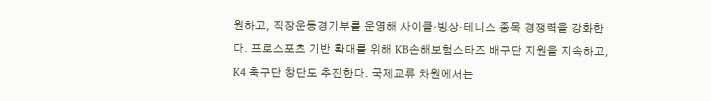원하고, 직장운동경기부를 운영해 사이클·빙상·테니스 종목 경쟁력을 강화한다. 프로스포츠 기반 확대를 위해 KB손해보험스타즈 배구단 지원을 지속하고, K4 축구단 창단도 추진한다. 국제교류 차원에서는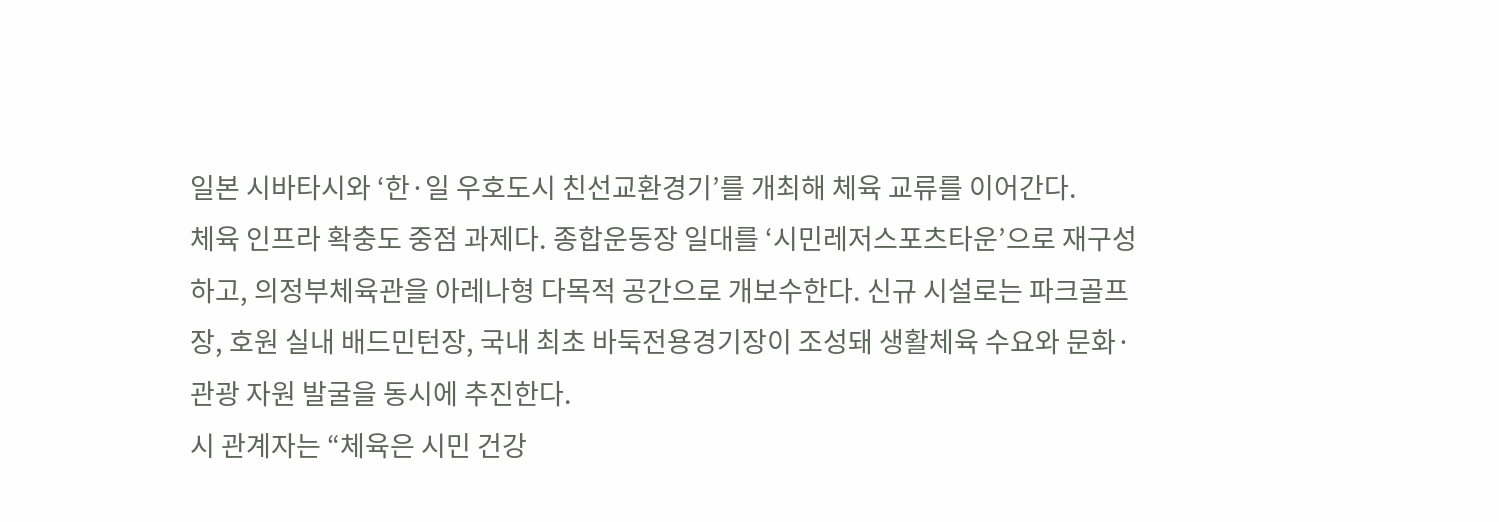일본 시바타시와 ‘한·일 우호도시 친선교환경기’를 개최해 체육 교류를 이어간다.
체육 인프라 확충도 중점 과제다. 종합운동장 일대를 ‘시민레저스포츠타운’으로 재구성하고, 의정부체육관을 아레나형 다목적 공간으로 개보수한다. 신규 시설로는 파크골프장, 호원 실내 배드민턴장, 국내 최초 바둑전용경기장이 조성돼 생활체육 수요와 문화·관광 자원 발굴을 동시에 추진한다.
시 관계자는 “체육은 시민 건강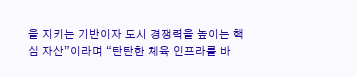을 지키는 기반이자 도시 경쟁력을 높이는 핵심 자산”이라며 “탄탄한 체육 인프라를 바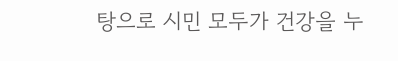탕으로 시민 모두가 건강을 누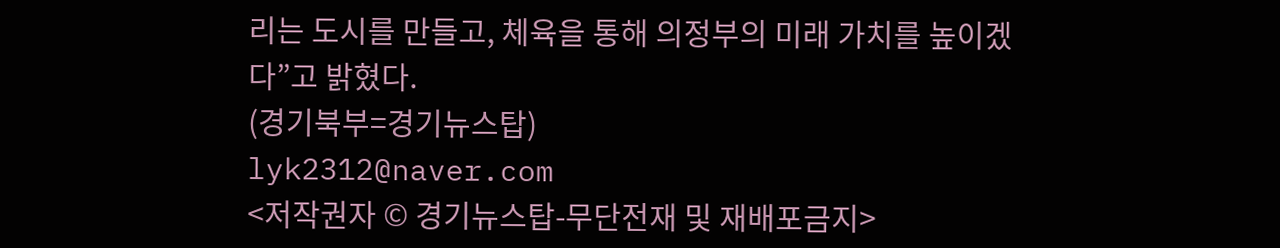리는 도시를 만들고, 체육을 통해 의정부의 미래 가치를 높이겠다”고 밝혔다.
(경기북부=경기뉴스탑)
lyk2312@naver.com
<저작권자 © 경기뉴스탑-무단전재 및 재배포금지>